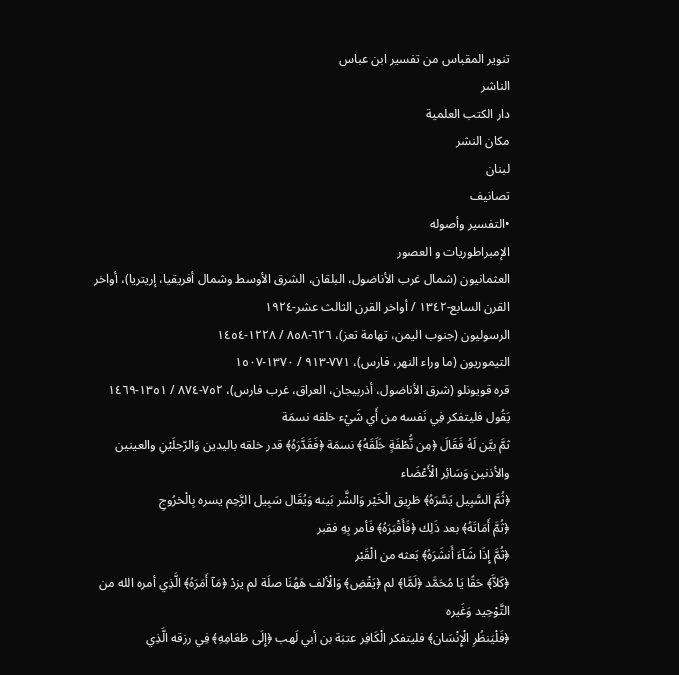تنوير المقباس من تفسير ابن عباس
الناشر
دار الكتب العلمية
مكان النشر
لبنان
تصانيف
•التفسير وأصوله
الإمبراطوريات و العصور
العثمانیون (شمال غرب الأناضول، البلقان، الشرق الأوسط وشمال أفریقیا، إریتریا)، أواخر القرن السابع-١٣٤٢ / أواخر القرن الثالث عشر-١٩٢٤
الرسوليون (جنوب اليمن، تهامة تعز)، ٦٢٦-٨٥٨ / ١٢٢٨-١٤٥٤
التيموريون (ما وراء النهر، فارس)، ٧٧١-٩١٣ / ١٣٧٠-١٥٠٧
قره قويونلو (شرق الأناضول، أذربيجان، العراق، غرب فارس)، ٧٥٢-٨٧٤ / ١٣٥١-١٤٦٩
يَقُول فليتفكر فِي نَفسه من أَي شَيْء خلقه نسمَة
ثمَّ بيَّن لَهُ فَقَالَ ﴿مِن نُّطْفَةٍ خَلَقَهُ﴾ نسمَة ﴿فَقَدَّرَهُ﴾ قدر خلقه باليدين وَالرّجلَيْنِ والعينين والأذنين وَسَائِر الْأَعْضَاء
﴿ثُمَّ السَّبِيل يَسَّرَهُ﴾ طَرِيق الْخَيْر وَالشَّر بَينه وَيُقَال سَبِيل الرَّحِم يسره بِالْخرُوجِ
﴿ثُمَّ أَمَاتَهُ﴾ بعد ذَلِك ﴿فَأَقْبَرَهُ﴾ فَأمر بِهِ فقبر
﴿ثُمَّ إِذَا شَآءَ أَنشَرَهُ﴾ بَعثه من الْقَبْر
﴿كَلاَّ﴾ حَقًا يَا مُحَمَّد ﴿لَمَّا﴾ لم ﴿يَقْضِ﴾ وَالْألف هَهُنَا صلَة لم يزدْ ﴿مَآ أَمَرَهُ﴾ الَّذِي أمره الله من التَّوْحِيد وَغَيره
﴿فَلْيَنظُرِ الْإِنْسَان﴾ فليتفكر الْكَافِر عتبَة بن أبي لَهب ﴿إِلَى طَعَامِهِ﴾ فِي رزقه الَّذِي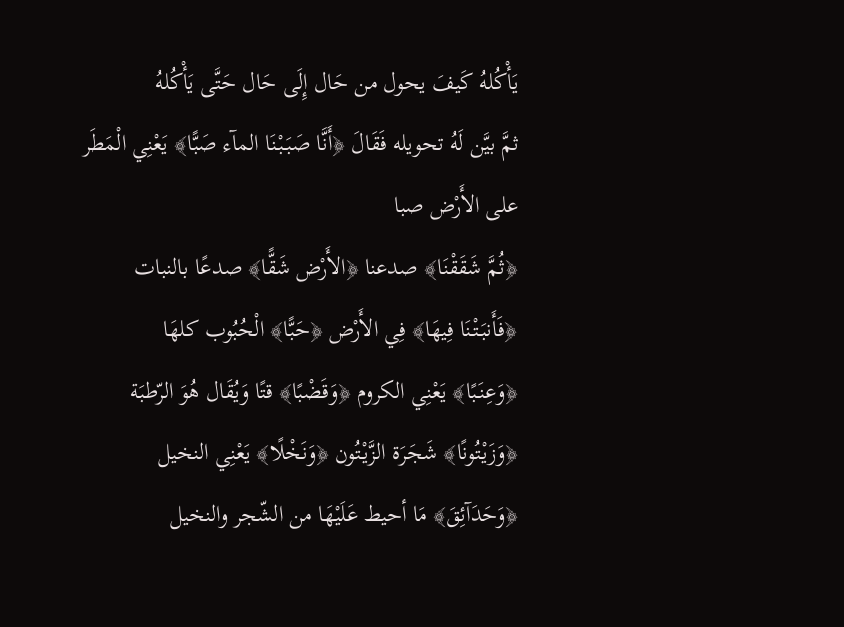يَأْكُلهُ كَيفَ يحول من حَال إِلَى حَال حَتَّى يَأْكُلهُ
ثمَّ بيَّن لَهُ تحويله فَقَالَ ﴿أَنَّا صَبَبْنَا المآء صَبًّا﴾ يَعْنِي الْمَطَر على الأَرْض صبا
﴿ثُمَّ شَقَقْنَا﴾ صدعنا ﴿الأَرْض شَقًّا﴾ صدعًا بالنبات
﴿فَأَنبَتْنَا فِيهَا﴾ فِي الأَرْض ﴿حَبًّا﴾ الْحُبُوب كلهَا
﴿وَعِنَبًا﴾ يَعْنِي الكروم ﴿وَقَضْبًا﴾ قتًا وَيُقَال هُوَ الرّطبَة
﴿وَزَيْتُونًا﴾ شَجَرَة الزَّيْتُون ﴿وَنَخْلًا﴾ يَعْنِي النخيل
﴿وَحَدَآئِقَ﴾ مَا أحيط عَلَيْهَا من الشّجر والنخيل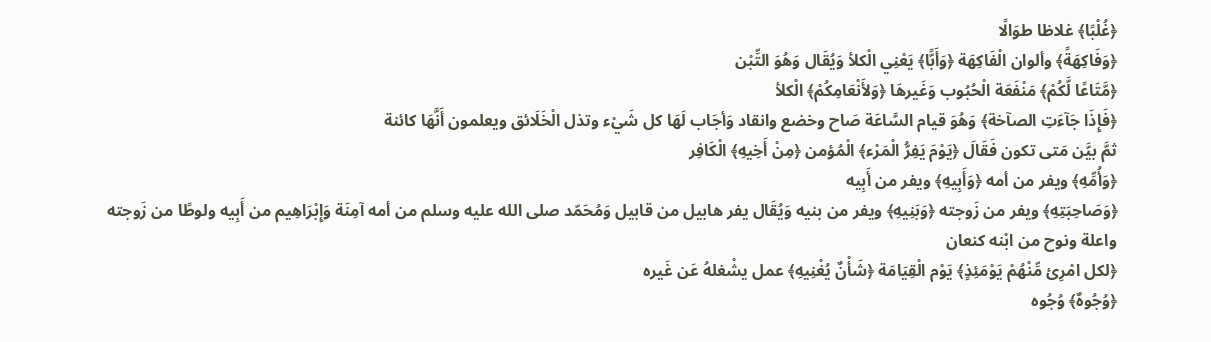﴿غُلْبًا﴾ غلاظا طوَالًا
﴿وَفَاكِهَةً﴾ وألوان الْفَاكِهَة ﴿وَأَبًّا﴾ يَعْنِي الْكلأ وَيُقَال وَهُوَ التِّبْن
﴿مَّتَاعًا لَّكُمْ﴾ مَنْفَعَة الْحُبُوب وَغَيرهَا ﴿وَلأَنْعَامِكُمْ﴾ الْكلأ
﴿فَإِذَا جَآءَتِ الصآخة﴾ وَهُوَ قيام السَّاعَة صَاح وخضع وانقاد وَأجَاب لَهَا كل شَيْء وتذل الْخَلَائق ويعلمون أَنَّهَا كائنة
ثمَّ بيَّن مَتى تكون فَقَالَ ﴿يَوْمَ يَفِرُّ الْمَرْء﴾ الْمُؤمن ﴿مِنْ أَخِيهِ﴾ الْكَافِر
﴿وَأُمِّهِ﴾ ويفر من أمه ﴿وَأَبِيهِ﴾ ويفر من أَبِيه
﴿وَصَاحِبَتِهِ﴾ ويفر من زَوجته ﴿وَبَنِيهِ﴾ ويفر من بنيه وَيُقَال يفر هابيل من قابيل وَمُحَمّد صلى الله عليه وسلم من أمه آمِنَة وَإِبْرَاهِيم من أَبِيه ولوطًا من زَوجته واعلة ونوح من ابْنه كنعان
﴿لكل امْرِئ مِّنْهُمْ يَوْمَئِذٍ﴾ يَوْم الْقِيَامَة ﴿شَأْنٌ يُغْنِيهِ﴾ عمل يشْغلهُ عَن غَيره
﴿وُجُوهٌ﴾ وُجُوه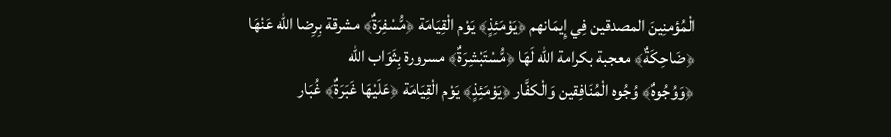الْمُؤمنِينَ المصدقين فِي إِيمَانهم ﴿يَوْمَئِذٍ﴾ يَوْم الْقِيَامَة ﴿مُّسْفِرَةٌ﴾ مشرقة بِرِضا الله عَنْهَا
﴿ضَاحِكَةٌ﴾ معجبة بكرامة الله لَهَا ﴿مُّسْتَبْشِرَةٌ﴾ مسرورة بِثَوَاب الله
﴿وَوُجُوهٌ﴾ وُجُوه الْمُنَافِقين وَالْكفَّار ﴿يَوْمَئِذٍ﴾ يَوْم الْقِيَامَة ﴿عَلَيْهَا غَبَرَةٌ﴾ غُبَار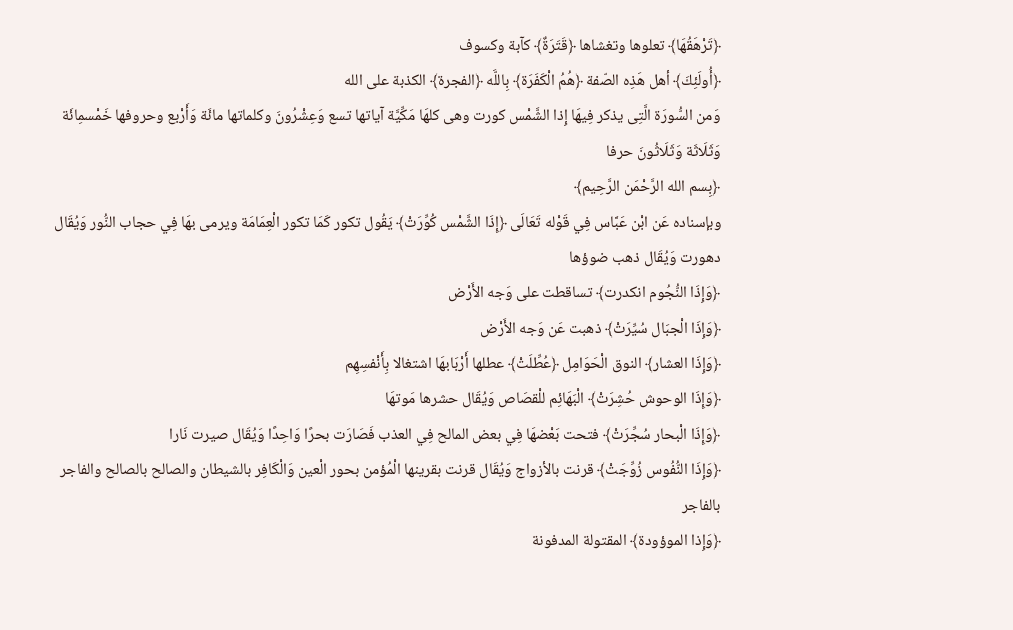﴿تَرْهَقُهَا﴾ تعلوها وتغشاها ﴿قَتَرَةٌ﴾ كآبة وكسوف
﴿أُولَئِكَ﴾ أهل هَذِه الصّفة ﴿هُمُ الْكَفَرَة﴾ بِاللَّه ﴿الفجرة﴾ الكذبة على الله
وَمن السُّورَة الَّتِى يذكر فِيهَا إِذا الشَّمْس كورت وهى كلهَا مَكِّيَّة آياتها تسع وَعِشْرُونَ وكلماتها مائَة وَأَرْبع وحروفها خَمْسمِائَة وَثَلَاثَة وَثَلَاثُونَ حرفا
﴿بِسم الله الرَّحْمَن الرَّحِيم﴾
وبإسناده عَن ابْن عَبَّاس فِي قَوْله تَعَالَى ﴿إِذَا الشَّمْس كُوِّرَتْ﴾ يَقُول تكور كَمَا تكور الْعِمَامَة ويرمى بهَا فِي حجاب النُّور وَيُقَال دهورت وَيُقَال ذهب ضوؤها
﴿وَإِذَا النُّجُوم انكدرت﴾ تساقطت على وَجه الأَرْض
﴿وَإِذَا الْجبَال سُيِّرَتْ﴾ ذهبت عَن وَجه الأَرْض
﴿وَإِذَا العشار﴾ النوق الْحَوَامِل ﴿عُطِّلَتْ﴾ عطلها أَرْبَابهَا اشتغالا بِأَنْفسِهِم
﴿وَإِذَا الوحوش حُشِرَتْ﴾ الْبَهَائِم للْقصَاص وَيُقَال حشرها مَوتهَا
﴿وَإِذَا الْبحار سُجِّرَتْ﴾ فتحت بَعْضهَا فِي بعض المالح فِي العذب فَصَارَت بحرًا وَاحِدًا وَيُقَال صيرت نَارا
﴿وَإِذَا النُّفُوس زُوِّجَتْ﴾ قرنت بالأزواج وَيُقَال قرنت بقرينها الْمُؤمن بحور الْعين وَالْكَافِر بالشيطان والصالح بالصالح والفاجر بالفاجر
﴿وَإِذا الموؤودة﴾ المقتولة المدفونة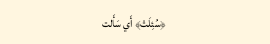﴿سُئِلَتْ﴾ أَي سَأَلت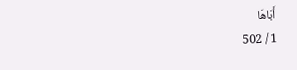أَبَاهَا
1 / 502